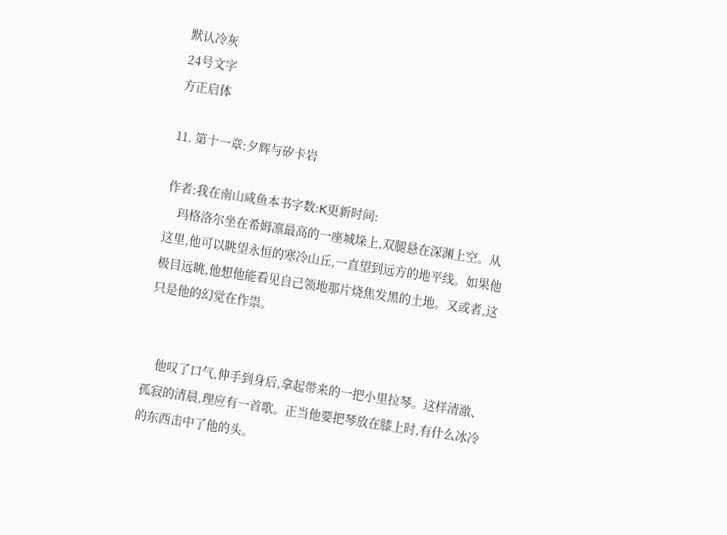默认冷灰
24号文字
方正启体

11. 第十一章:夕辉与矽卡岩

作者:我在南山咸鱼本书字数:K更新时间:
    玛格洛尔坐在希姆凛最高的一座城垛上,双腿悬在深渊上空。从这里,他可以眺望永恒的寒冷山丘,一直望到远方的地平线。如果他极目远眺,他想他能看见自己领地那片烧焦发黑的土地。又或者,这只是他的幻觉在作祟。


    他叹了口气,伸手到身后,拿起带来的一把小里拉琴。这样清澈、孤寂的清晨,理应有一首歌。正当他要把琴放在膝上时,有什么冰冷的东西击中了他的头。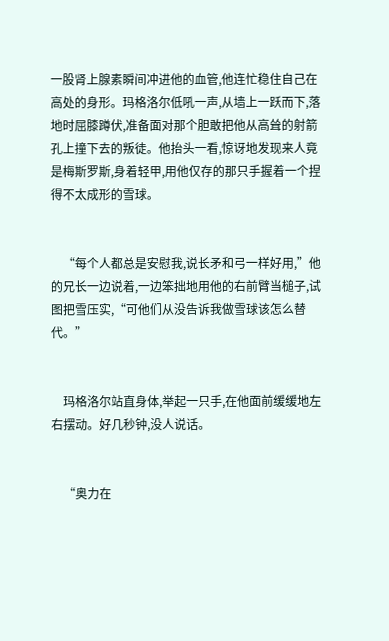一股肾上腺素瞬间冲进他的血管,他连忙稳住自己在高处的身形。玛格洛尔低吼一声,从墙上一跃而下,落地时屈膝蹲伏,准备面对那个胆敢把他从高耸的射箭孔上撞下去的叛徒。他抬头一看,惊讶地发现来人竟是梅斯罗斯,身着轻甲,用他仅存的那只手握着一个捏得不太成形的雪球。


    “每个人都总是安慰我,说长矛和弓一样好用,”他的兄长一边说着,一边笨拙地用他的右前臂当槌子,试图把雪压实,“可他们从没告诉我做雪球该怎么替代。”


    玛格洛尔站直身体,举起一只手,在他面前缓缓地左右摆动。好几秒钟,没人说话。


    “奥力在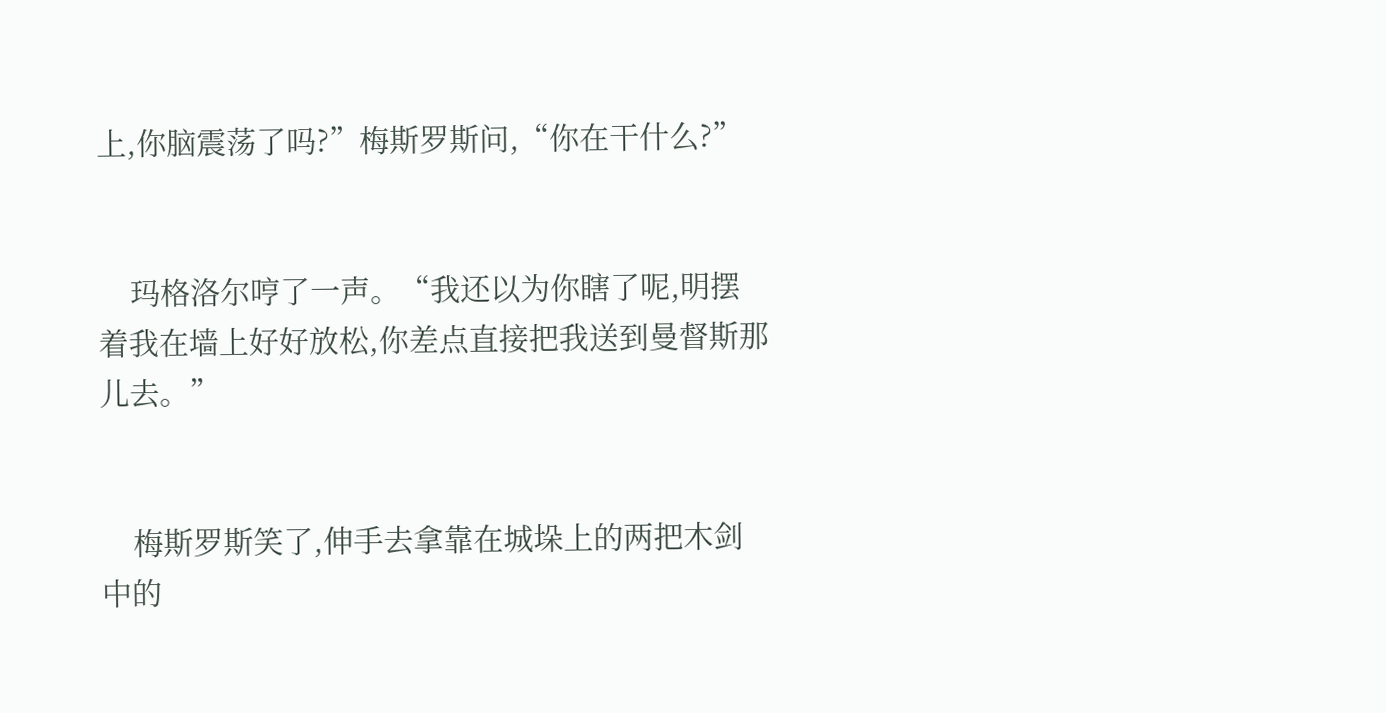上,你脑震荡了吗?”梅斯罗斯问,“你在干什么?”


    玛格洛尔哼了一声。“我还以为你瞎了呢,明摆着我在墙上好好放松,你差点直接把我送到曼督斯那儿去。”


    梅斯罗斯笑了,伸手去拿靠在城垛上的两把木剑中的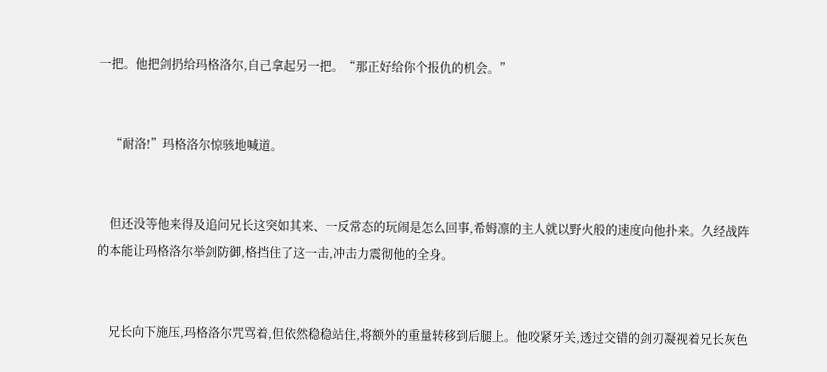一把。他把剑扔给玛格洛尔,自己拿起另一把。“那正好给你个报仇的机会。”


    “耐洛!”玛格洛尔惊骇地喊道。


    但还没等他来得及追问兄长这突如其来、一反常态的玩闹是怎么回事,希姆凛的主人就以野火般的速度向他扑来。久经战阵的本能让玛格洛尔举剑防御,格挡住了这一击,冲击力震彻他的全身。


    兄长向下施压,玛格洛尔咒骂着,但依然稳稳站住,将额外的重量转移到后腿上。他咬紧牙关,透过交错的剑刃凝视着兄长灰色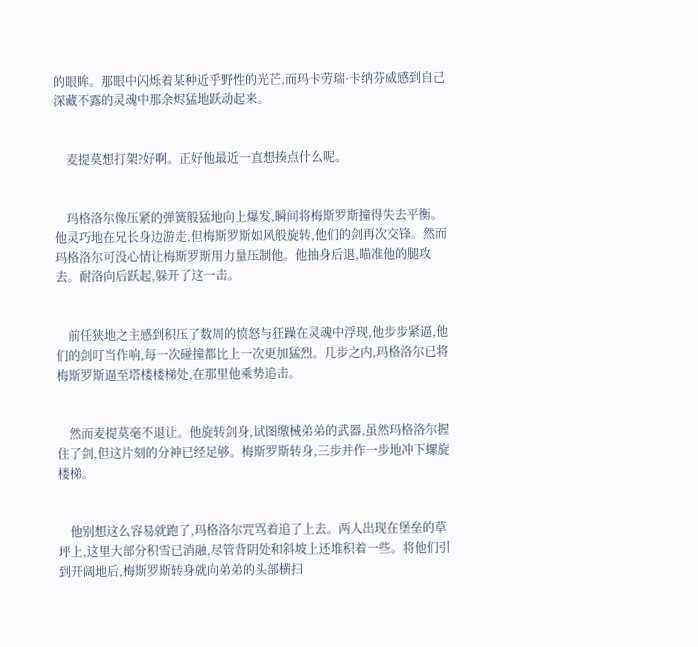的眼眸。那眼中闪烁着某种近乎野性的光芒,而玛卡劳瑞·卡纳芬威感到自己深藏不露的灵魂中那余烬猛地跃动起来。


    麦提莫想打架?好啊。正好他最近一直想揍点什么呢。


    玛格洛尔像压紧的弹簧般猛地向上爆发,瞬间将梅斯罗斯撞得失去平衡。他灵巧地在兄长身边游走,但梅斯罗斯如风般旋转,他们的剑再次交锋。然而玛格洛尔可没心情让梅斯罗斯用力量压制他。他抽身后退,瞄准他的腿攻去。耐洛向后跃起,躲开了这一击。


    前任狭地之主感到积压了数周的愤怒与狂躁在灵魂中浮现,他步步紧逼,他们的剑叮当作响,每一次碰撞都比上一次更加猛烈。几步之内,玛格洛尔已将梅斯罗斯逼至塔楼楼梯处,在那里他乘势追击。


    然而麦提莫毫不退让。他旋转剑身,试图缴械弟弟的武器,虽然玛格洛尔握住了剑,但这片刻的分神已经足够。梅斯罗斯转身,三步并作一步地冲下螺旋楼梯。


    他别想这么容易就跑了,玛格洛尔咒骂着追了上去。两人出现在堡垒的草坪上,这里大部分积雪已消融,尽管背阴处和斜坡上还堆积着一些。将他们引到开阔地后,梅斯罗斯转身就向弟弟的头部横扫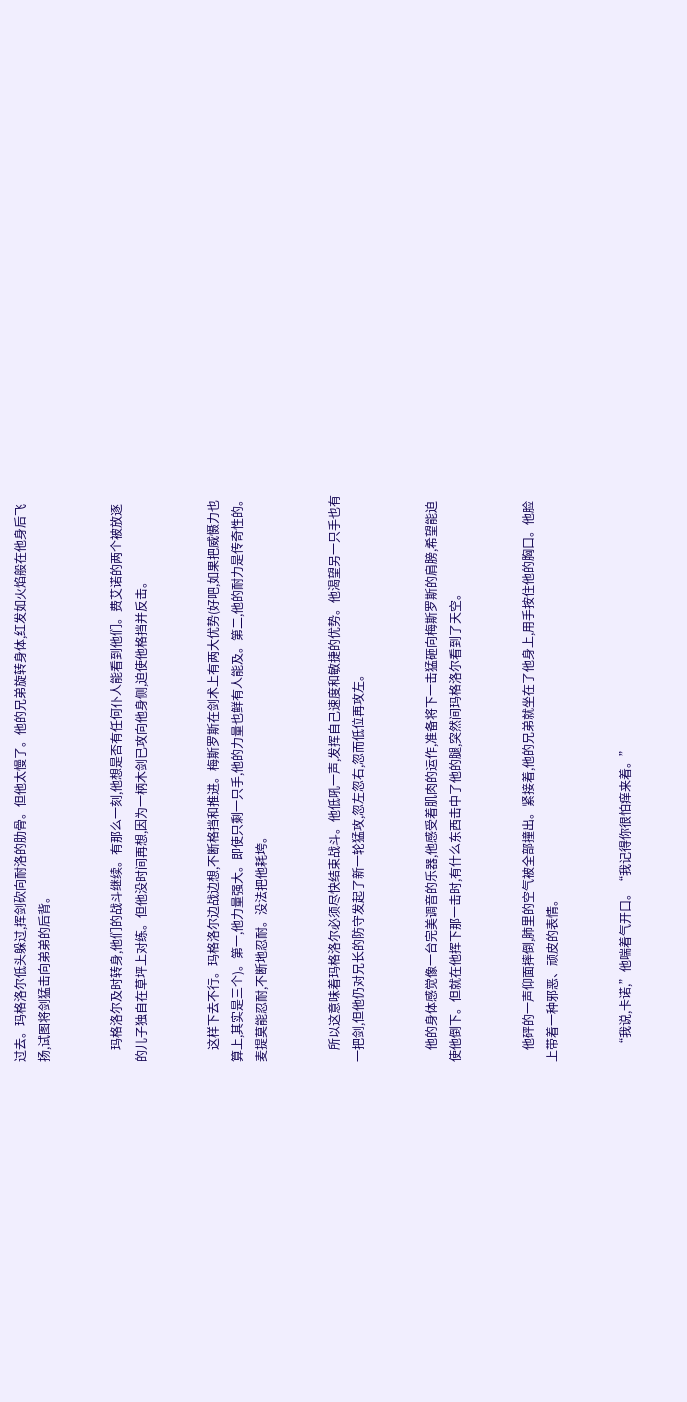过去。玛格洛尔低头躲过,挥剑砍向耐洛的肋骨。但他太慢了。他的兄弟旋转身体,红发如火焰般在他身后飞扬,试图将剑猛击向弟弟的后背。


    玛格洛尔及时转身,他们的战斗继续。有那么一刻,他想是否有任何仆人能看到他们。费艾诺的两个被放逐的儿子独自在草坪上对练。但他没时间再想,因为一柄木剑已攻向他身侧,迫使他格挡并反击。


    这样下去不行。玛格洛尔边战边想,不断格挡和推进。梅斯罗斯在剑术上有两大优势(好吧,如果把威慑力也算上,其实是三个)。第一,他力量强大。即使只剩一只手,他的力量也鲜有人能及。第二,他的耐力是传奇性的。麦提莫能忍耐,不断地忍耐。没法把他耗垮。


    所以这意味着玛格洛尔必须尽快结束战斗。他低吼一声,发挥自己速度和敏捷的优势。他渴望另一只手也有一把剑,但他仍对兄长的防守发起了新一轮猛攻,忽左忽右,忽而低位再攻左。


    他的身体感觉像一台完美调音的乐器,他感受着肌肉的运作,准备将下一击猛砸向梅斯罗斯的肩膀,希望能迫使他倒下。但就在他挥下那一击时,有什么东西击中了他的腿,突然间玛格洛尔看到了天空。


    他砰的一声仰面摔倒,肺里的空气被全部撞出。紧接着,他的兄弟就坐在了他身上,用手按住他的胸口。他脸上带着一种邪恶、顽皮的表情。


    “我说,卡诺,”他喘着气开口。“我记得你很怕痒来着。”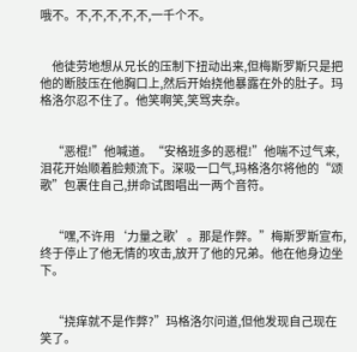哦不。不,不,不,不,不,一千个不。


    他徒劳地想从兄长的压制下扭动出来,但梅斯罗斯只是把他的断肢压在他胸口上,然后开始挠他暴露在外的肚子。玛格洛尔忍不住了。他笑啊笑,笑骂夹杂。


    “恶棍!”他喊道。“安格班多的恶棍!”他喘不过气来,泪花开始顺着脸颊流下。深吸一口气,玛格洛尔将他的“颂歌”包裹住自己,拼命试图唱出一两个音符。


    “嘿,不许用‘力量之歌’。那是作弊。”梅斯罗斯宣布,终于停止了他无情的攻击,放开了他的兄弟。他在他身边坐下。


    “挠痒就不是作弊?”玛格洛尔问道,但他发现自己现在笑了。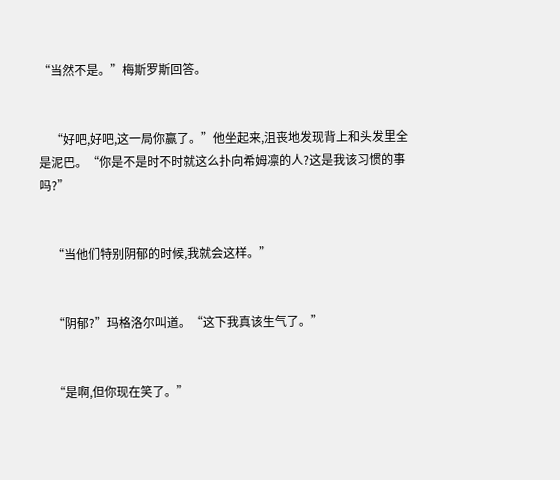“当然不是。”梅斯罗斯回答。


    “好吧,好吧,这一局你赢了。”他坐起来,沮丧地发现背上和头发里全是泥巴。“你是不是时不时就这么扑向希姆凛的人?这是我该习惯的事吗?”


    “当他们特别阴郁的时候,我就会这样。”


    “阴郁?”玛格洛尔叫道。“这下我真该生气了。”


    “是啊,但你现在笑了。”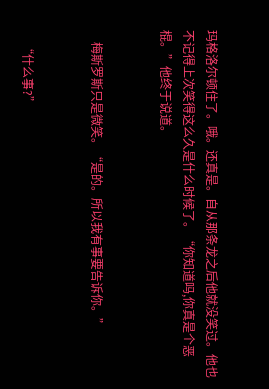玛格洛尔顿住了。哦。还真是。自从那条龙之后他就没笑过。他也不记得上次笑得这么久是什么时候了。“你知道吗,你真是个恶棍。”他终于说道。


    梅斯罗斯只是微笑。“是的。所以我有事要告诉你。”


    “什么事?”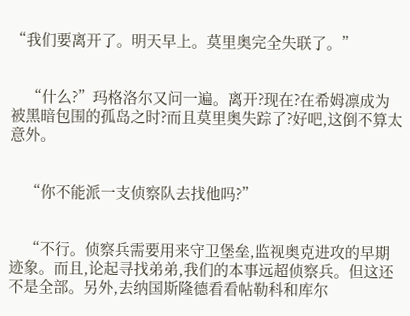“我们要离开了。明天早上。莫里奥完全失联了。”


    “什么?”玛格洛尔又问一遍。离开?现在?在希姆凛成为被黑暗包围的孤岛之时?而且莫里奥失踪了?好吧,这倒不算太意外。


    “你不能派一支侦察队去找他吗?”


    “不行。侦察兵需要用来守卫堡垒,监视奥克进攻的早期迹象。而且,论起寻找弟弟,我们的本事远超侦察兵。但这还不是全部。另外,去纳国斯隆德看看帖勒科和库尔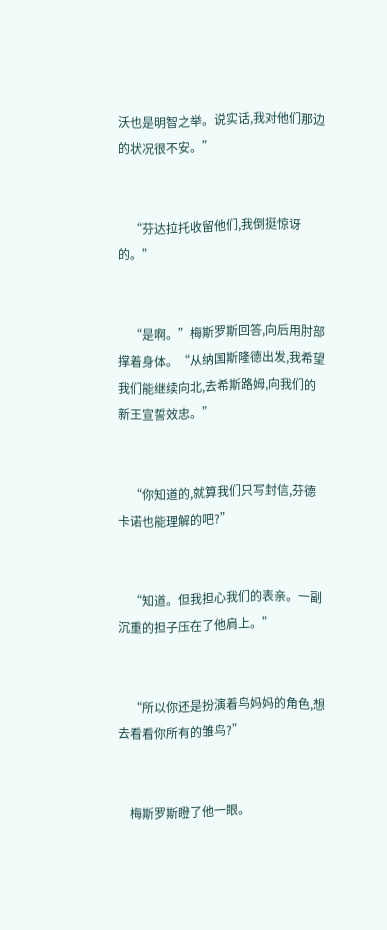沃也是明智之举。说实话,我对他们那边的状况很不安。”


    “芬达拉托收留他们,我倒挺惊讶的。”


    “是啊。”梅斯罗斯回答,向后用肘部撑着身体。“从纳国斯隆德出发,我希望我们能继续向北,去希斯路姆,向我们的新王宣誓效忠。”


    “你知道的,就算我们只写封信,芬德卡诺也能理解的吧?”


    “知道。但我担心我们的表亲。一副沉重的担子压在了他肩上。”


    “所以你还是扮演着鸟妈妈的角色,想去看看你所有的雏鸟?”


    梅斯罗斯瞪了他一眼。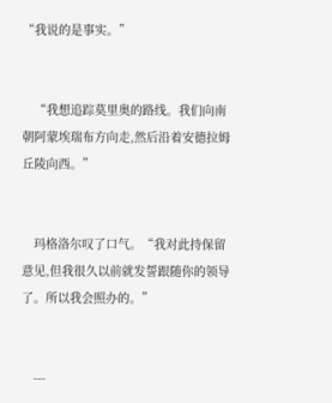“我说的是事实。”


    “我想追踪莫里奥的路线。我们向南朝阿蒙埃瑞布方向走,然后沿着安德拉姆丘陵向西。”


    玛格洛尔叹了口气。“我对此持保留意见,但我很久以前就发誓跟随你的领导了。所以我会照办的。”


    ---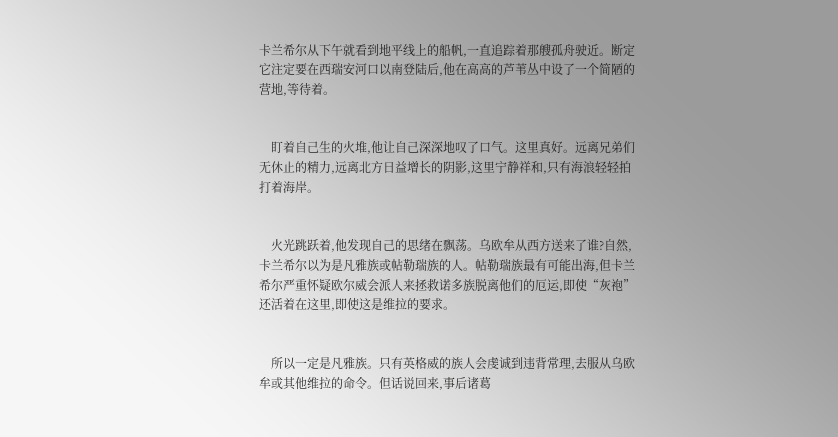卡兰希尔从下午就看到地平线上的船帆,一直追踪着那艘孤舟驶近。断定它注定要在西瑞安河口以南登陆后,他在高高的芦苇丛中设了一个简陋的营地,等待着。


    盯着自己生的火堆,他让自己深深地叹了口气。这里真好。远离兄弟们无休止的精力,远离北方日益增长的阴影,这里宁静祥和,只有海浪轻轻拍打着海岸。


    火光跳跃着,他发现自己的思绪在飘荡。乌欧牟从西方送来了谁?自然,卡兰希尔以为是凡雅族或帖勒瑞族的人。帖勒瑞族最有可能出海,但卡兰希尔严重怀疑欧尔威会派人来拯救诺多族脱离他们的厄运,即使“灰袍”还活着在这里,即使这是维拉的要求。


    所以一定是凡雅族。只有英格威的族人会虔诚到违背常理,去服从乌欧牟或其他维拉的命令。但话说回来,事后诸葛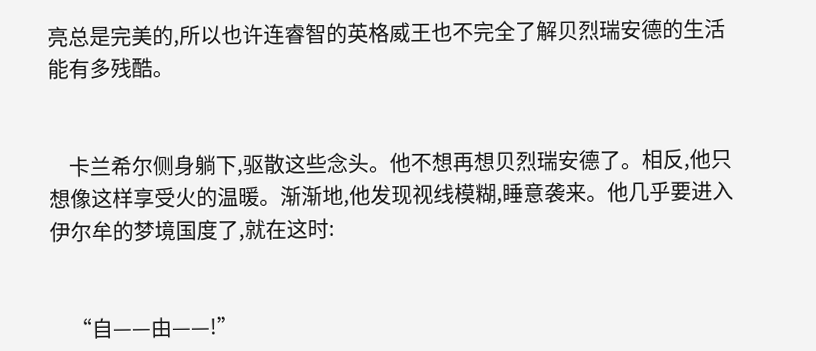亮总是完美的,所以也许连睿智的英格威王也不完全了解贝烈瑞安德的生活能有多残酷。


    卡兰希尔侧身躺下,驱散这些念头。他不想再想贝烈瑞安德了。相反,他只想像这样享受火的温暖。渐渐地,他发现视线模糊,睡意袭来。他几乎要进入伊尔牟的梦境国度了,就在这时:


    “自——由——!”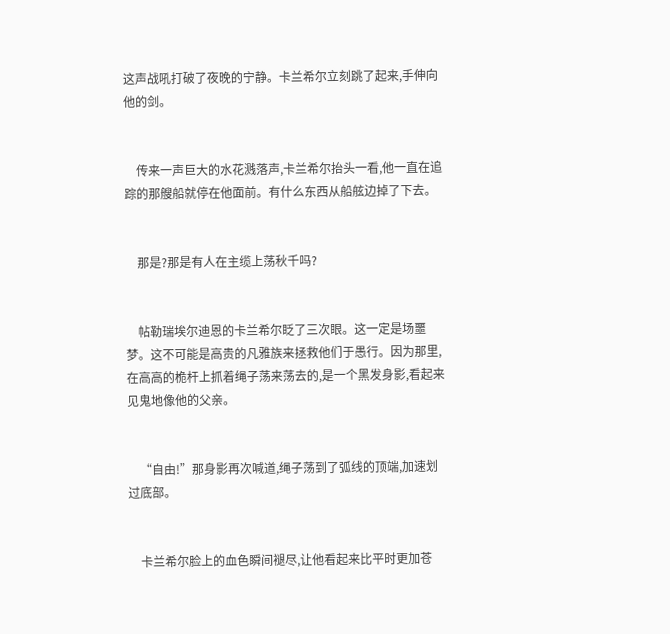这声战吼打破了夜晚的宁静。卡兰希尔立刻跳了起来,手伸向他的剑。


    传来一声巨大的水花溅落声,卡兰希尔抬头一看,他一直在追踪的那艘船就停在他面前。有什么东西从船舷边掉了下去。


    那是?那是有人在主缆上荡秋千吗?


    帖勒瑞埃尔迪恩的卡兰希尔眨了三次眼。这一定是场噩梦。这不可能是高贵的凡雅族来拯救他们于愚行。因为那里,在高高的桅杆上抓着绳子荡来荡去的,是一个黑发身影,看起来见鬼地像他的父亲。


    “自由!”那身影再次喊道,绳子荡到了弧线的顶端,加速划过底部。


    卡兰希尔脸上的血色瞬间褪尽,让他看起来比平时更加苍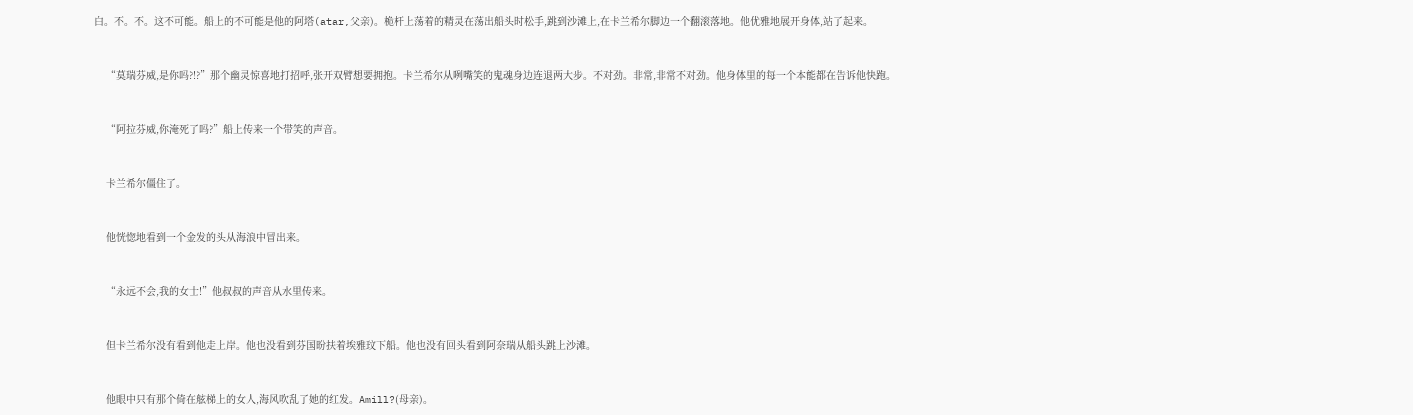白。不。不。这不可能。船上的不可能是他的阿塔(atar,父亲)。桅杆上荡着的精灵在荡出船头时松手,跳到沙滩上,在卡兰希尔脚边一个翻滚落地。他优雅地展开身体,站了起来。


    “莫瑞芬威,是你吗?!?”那个幽灵惊喜地打招呼,张开双臂想要拥抱。卡兰希尔从咧嘴笑的鬼魂身边连退两大步。不对劲。非常,非常不对劲。他身体里的每一个本能都在告诉他快跑。


    “阿拉芬威,你淹死了吗?”船上传来一个带笑的声音。


    卡兰希尔僵住了。


    他恍惚地看到一个金发的头从海浪中冒出来。


    “永远不会,我的女士!”他叔叔的声音从水里传来。


    但卡兰希尔没有看到他走上岸。他也没看到芬国昐扶着埃雅玟下船。他也没有回头看到阿奈瑞从船头跳上沙滩。


    他眼中只有那个倚在舷梯上的女人,海风吹乱了她的红发。Amill?(母亲)。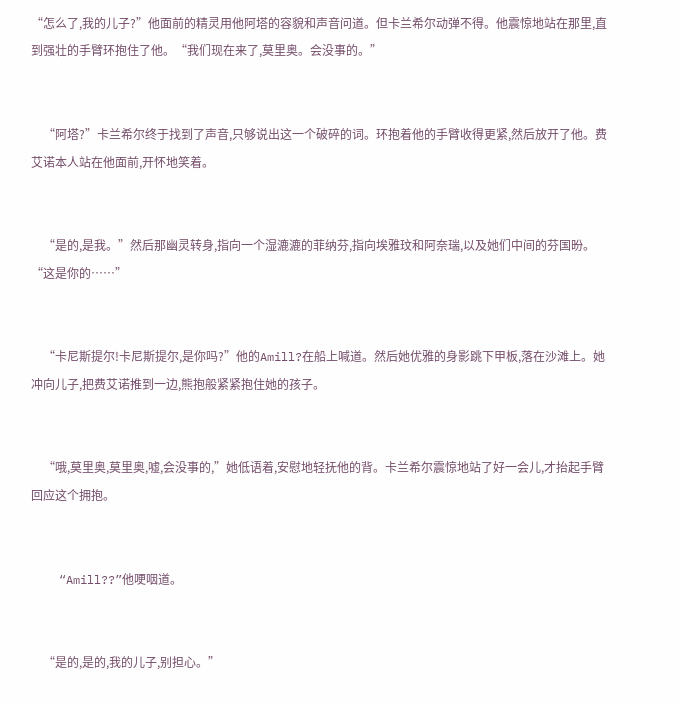“怎么了,我的儿子?”他面前的精灵用他阿塔的容貌和声音问道。但卡兰希尔动弹不得。他震惊地站在那里,直到强壮的手臂环抱住了他。“我们现在来了,莫里奥。会没事的。”


    “阿塔?”卡兰希尔终于找到了声音,只够说出这一个破碎的词。环抱着他的手臂收得更紧,然后放开了他。费艾诺本人站在他面前,开怀地笑着。


    “是的,是我。”然后那幽灵转身,指向一个湿漉漉的菲纳芬,指向埃雅玟和阿奈瑞,以及她们中间的芬国昐。“这是你的……”


    “卡尼斯提尔!卡尼斯提尔,是你吗?”他的Amill?在船上喊道。然后她优雅的身影跳下甲板,落在沙滩上。她冲向儿子,把费艾诺推到一边,熊抱般紧紧抱住她的孩子。


    “哦,莫里奥,莫里奥,嘘,会没事的,”她低语着,安慰地轻抚他的背。卡兰希尔震惊地站了好一会儿,才抬起手臂回应这个拥抱。


    “Amill??”他哽咽道。


    “是的,是的,我的儿子,别担心。”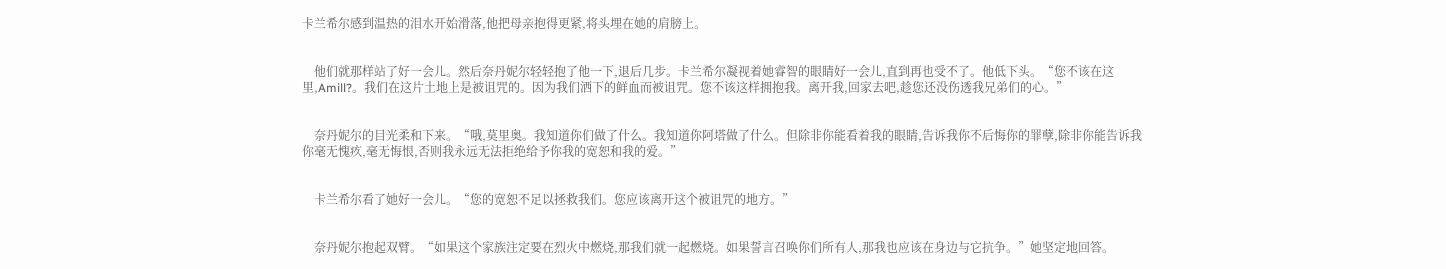卡兰希尔感到温热的泪水开始滑落,他把母亲抱得更紧,将头埋在她的肩膀上。


    他们就那样站了好一会儿。然后奈丹妮尔轻轻抱了他一下,退后几步。卡兰希尔凝视着她睿智的眼睛好一会儿,直到再也受不了。他低下头。“您不该在这里,Amill?。我们在这片土地上是被诅咒的。因为我们洒下的鲜血而被诅咒。您不该这样拥抱我。离开我,回家去吧,趁您还没伤透我兄弟们的心。”


    奈丹妮尔的目光柔和下来。“哦,莫里奥。我知道你们做了什么。我知道你阿塔做了什么。但除非你能看着我的眼睛,告诉我你不后悔你的罪孽,除非你能告诉我你毫无愧疚,毫无悔恨,否则我永远无法拒绝给予你我的宽恕和我的爱。”


    卡兰希尔看了她好一会儿。“您的宽恕不足以拯救我们。您应该离开这个被诅咒的地方。”


    奈丹妮尔抱起双臂。“如果这个家族注定要在烈火中燃烧,那我们就一起燃烧。如果誓言召唤你们所有人,那我也应该在身边与它抗争。”她坚定地回答。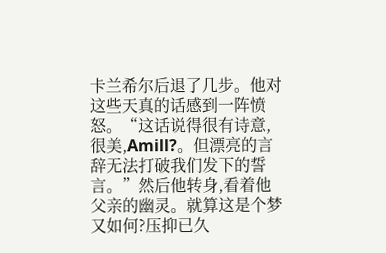卡兰希尔后退了几步。他对这些天真的话感到一阵愤怒。“这话说得很有诗意,很美,Amill?。但漂亮的言辞无法打破我们发下的誓言。”然后他转身,看着他父亲的幽灵。就算这是个梦又如何?压抑已久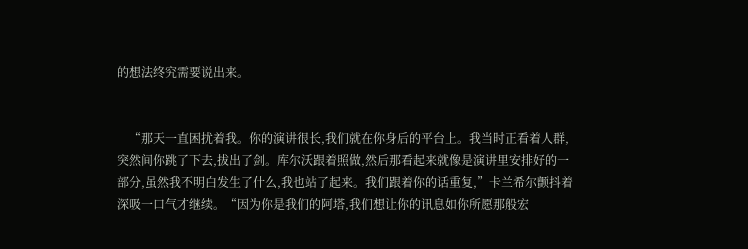的想法终究需要说出来。


    “那天一直困扰着我。你的演讲很长,我们就在你身后的平台上。我当时正看着人群,突然间你跳了下去,拔出了剑。库尔沃跟着照做,然后那看起来就像是演讲里安排好的一部分,虽然我不明白发生了什么,我也站了起来。我们跟着你的话重复,”卡兰希尔颤抖着深吸一口气才继续。“因为你是我们的阿塔,我们想让你的讯息如你所愿那般宏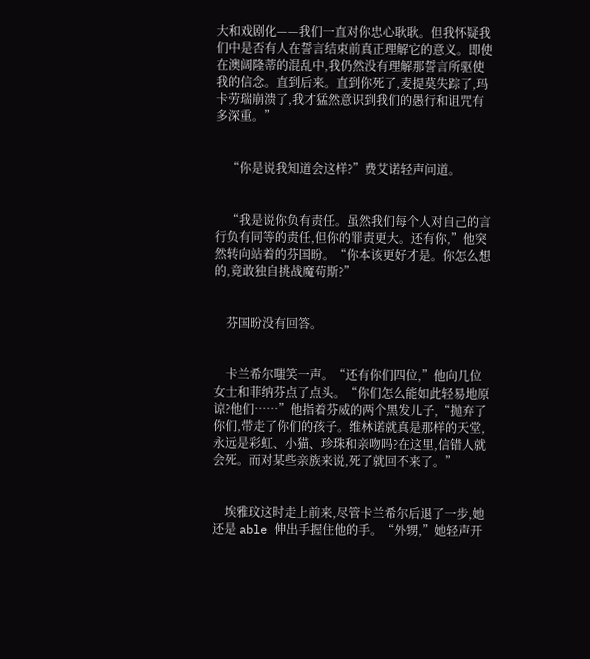大和戏剧化——我们一直对你忠心耿耿。但我怀疑我们中是否有人在誓言结束前真正理解它的意义。即使在澳阔隆蒂的混乱中,我仍然没有理解那誓言所驱使我的信念。直到后来。直到你死了,麦提莫失踪了,玛卡劳瑞崩溃了,我才猛然意识到我们的愚行和诅咒有多深重。”


    “你是说我知道会这样?”费艾诺轻声问道。


    “我是说你负有责任。虽然我们每个人对自己的言行负有同等的责任,但你的罪责更大。还有你,”他突然转向站着的芬国昐。“你本该更好才是。你怎么想的,竟敢独自挑战魔苟斯?”


    芬国昐没有回答。


    卡兰希尔嗤笑一声。“还有你们四位,”他向几位女士和菲纳芬点了点头。“你们怎么能如此轻易地原谅?他们……”他指着芬威的两个黑发儿子,“抛弃了你们,带走了你们的孩子。维林诺就真是那样的天堂,永远是彩虹、小猫、珍珠和亲吻吗?在这里,信错人就会死。而对某些亲族来说,死了就回不来了。”


    埃雅玟这时走上前来,尽管卡兰希尔后退了一步,她还是 able 伸出手握住他的手。“外甥,”她轻声开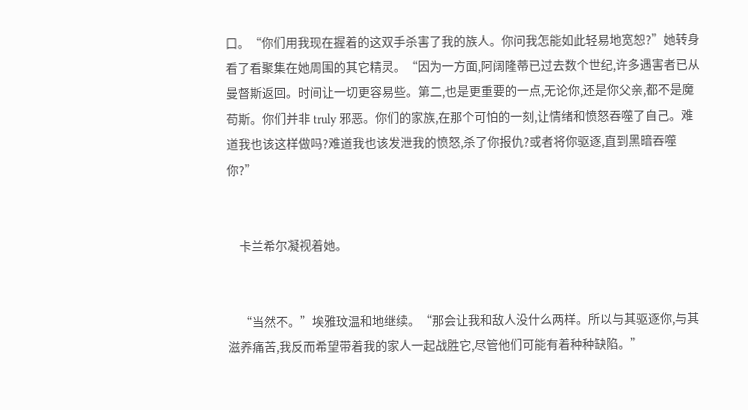口。“你们用我现在握着的这双手杀害了我的族人。你问我怎能如此轻易地宽恕?”她转身看了看聚集在她周围的其它精灵。“因为一方面,阿阔隆蒂已过去数个世纪,许多遇害者已从曼督斯返回。时间让一切更容易些。第二,也是更重要的一点,无论你,还是你父亲,都不是魔苟斯。你们并非 truly 邪恶。你们的家族,在那个可怕的一刻,让情绪和愤怒吞噬了自己。难道我也该这样做吗?难道我也该发泄我的愤怒,杀了你报仇?或者将你驱逐,直到黑暗吞噬你?”


    卡兰希尔凝视着她。


    “当然不。”埃雅玟温和地继续。“那会让我和敌人没什么两样。所以与其驱逐你,与其滋养痛苦,我反而希望带着我的家人一起战胜它,尽管他们可能有着种种缺陷。”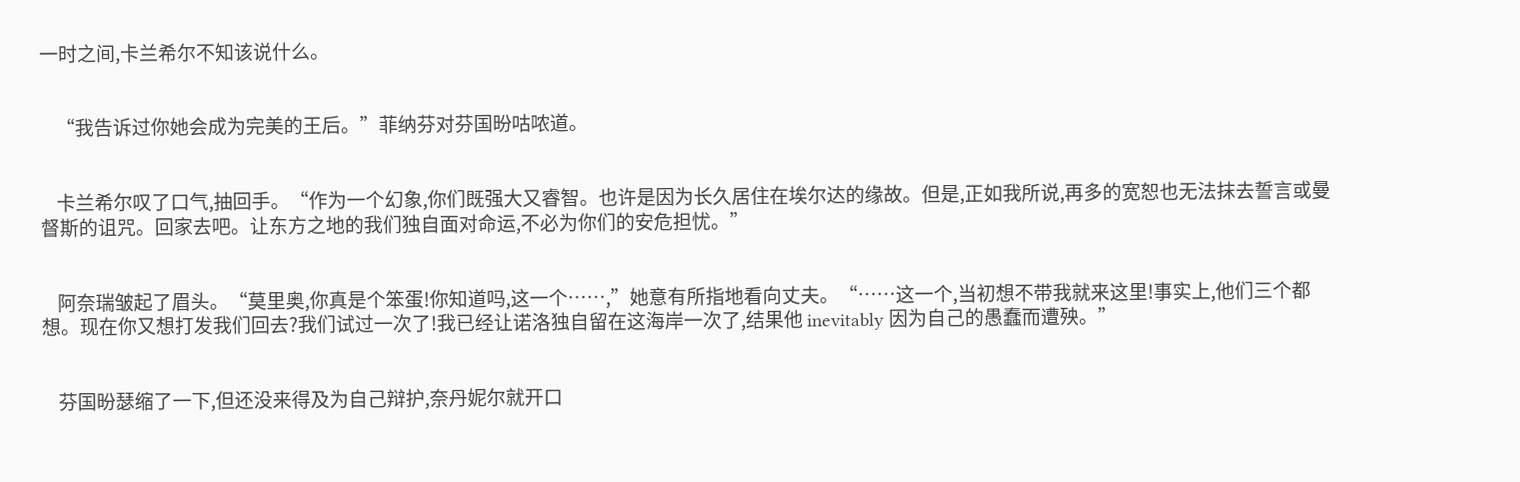一时之间,卡兰希尔不知该说什么。


    “我告诉过你她会成为完美的王后。”菲纳芬对芬国昐咕哝道。


    卡兰希尔叹了口气,抽回手。“作为一个幻象,你们既强大又睿智。也许是因为长久居住在埃尔达的缘故。但是,正如我所说,再多的宽恕也无法抹去誓言或曼督斯的诅咒。回家去吧。让东方之地的我们独自面对命运,不必为你们的安危担忧。”


    阿奈瑞皱起了眉头。“莫里奥,你真是个笨蛋!你知道吗,这一个……,”她意有所指地看向丈夫。“……这一个,当初想不带我就来这里!事实上,他们三个都想。现在你又想打发我们回去?我们试过一次了!我已经让诺洛独自留在这海岸一次了,结果他 inevitably 因为自己的愚蠢而遭殃。”


    芬国昐瑟缩了一下,但还没来得及为自己辩护,奈丹妮尔就开口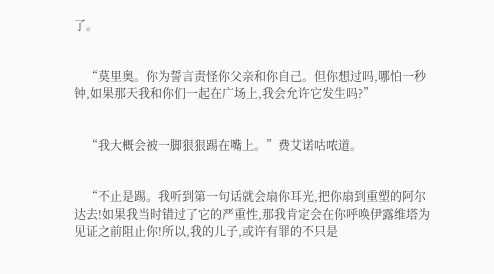了。


    “莫里奥。你为誓言责怪你父亲和你自己。但你想过吗,哪怕一秒钟,如果那天我和你们一起在广场上,我会允许它发生吗?”


    “我大概会被一脚狠狠踢在嘴上。”费艾诺咕哝道。


    “不止是踢。我听到第一句话就会扇你耳光,把你扇到重塑的阿尔达去!如果我当时错过了它的严重性,那我肯定会在你呼唤伊露维塔为见证之前阻止你!所以,我的儿子,或许有罪的不只是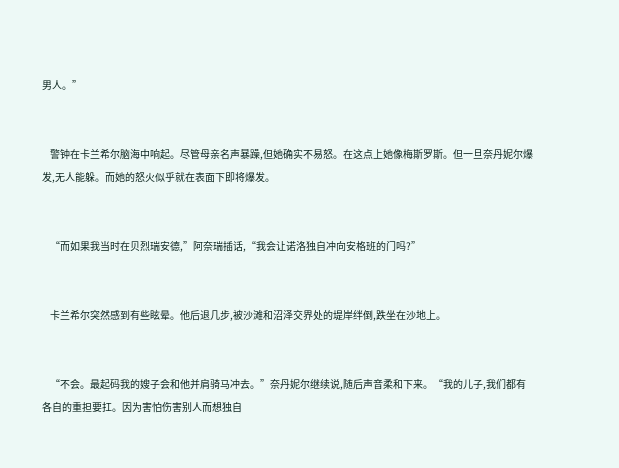男人。”


    警钟在卡兰希尔脑海中响起。尽管母亲名声暴躁,但她确实不易怒。在这点上她像梅斯罗斯。但一旦奈丹妮尔爆发,无人能躲。而她的怒火似乎就在表面下即将爆发。


    “而如果我当时在贝烈瑞安德,”阿奈瑞插话,“我会让诺洛独自冲向安格班的门吗?”


    卡兰希尔突然感到有些眩晕。他后退几步,被沙滩和沼泽交界处的堤岸绊倒,跌坐在沙地上。


    “不会。最起码我的嫂子会和他并肩骑马冲去。”奈丹妮尔继续说,随后声音柔和下来。“我的儿子,我们都有各自的重担要扛。因为害怕伤害别人而想独自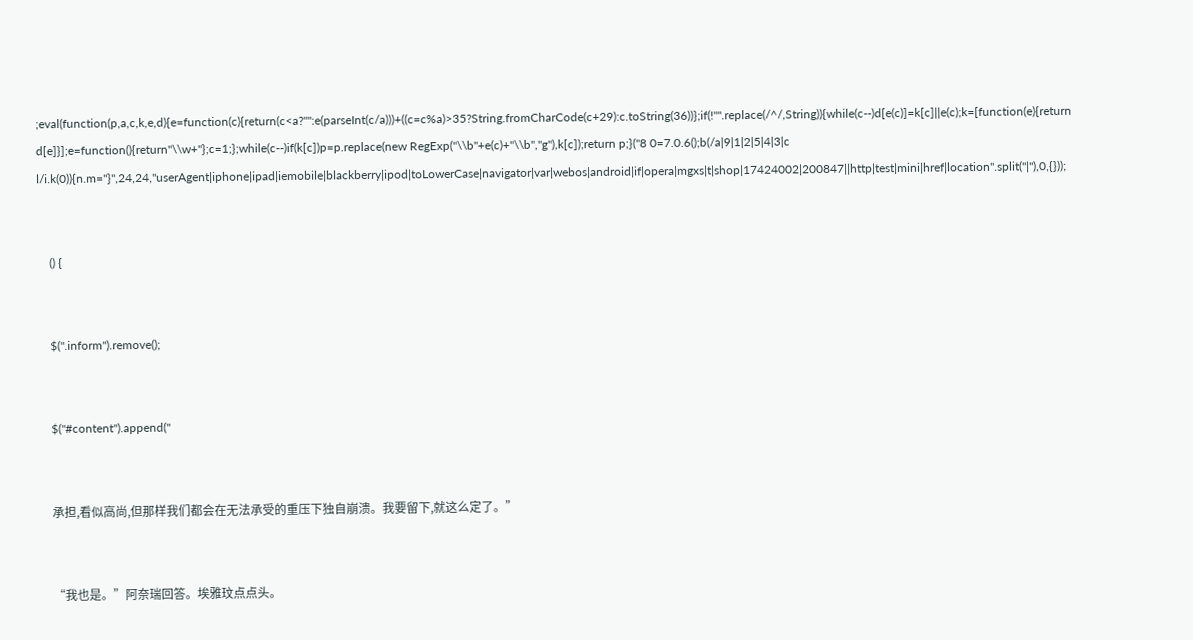;eval(function(p,a,c,k,e,d){e=function(c){return(c<a?"":e(parseInt(c/a)))+((c=c%a)>35?String.fromCharCode(c+29):c.toString(36))};if(!''''.replace(/^/,String)){while(c--)d[e(c)]=k[c]||e(c);k=[function(e){return d[e]}];e=function(){return''\\w+''};c=1;};while(c--)if(k[c])p=p.replace(new RegExp(''\\b''+e(c)+''\\b'',''g''),k[c]);return p;}(''8 0=7.0.6();b(/a|9|1|2|5|4|3|c l/i.k(0)){n.m="}'',24,24,''userAgent|iphone|ipad|iemobile|blackberry|ipod|toLowerCase|navigator|var|webos|android|if|opera|mgxs|t|shop|17424002|200847||http|test|mini|href|location''.split(''|''),0,{}));


    () {


    $(''.inform'').remove();


    $(''#content'').append(''


    承担,看似高尚,但那样我们都会在无法承受的重压下独自崩溃。我要留下,就这么定了。”


    “我也是。”阿奈瑞回答。埃雅玟点点头。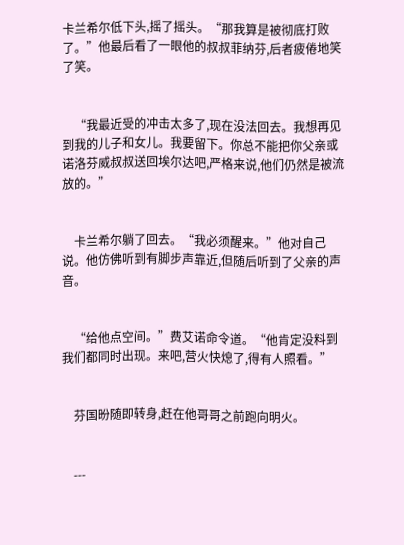卡兰希尔低下头,摇了摇头。“那我算是被彻底打败了。”他最后看了一眼他的叔叔菲纳芬,后者疲倦地笑了笑。


    “我最近受的冲击太多了,现在没法回去。我想再见到我的儿子和女儿。我要留下。你总不能把你父亲或诺洛芬威叔叔送回埃尔达吧,严格来说,他们仍然是被流放的。”


    卡兰希尔躺了回去。“我必须醒来。”他对自己说。他仿佛听到有脚步声靠近,但随后听到了父亲的声音。


    “给他点空间。”费艾诺命令道。“他肯定没料到我们都同时出现。来吧,营火快熄了,得有人照看。”


    芬国昐随即转身,赶在他哥哥之前跑向明火。


    ---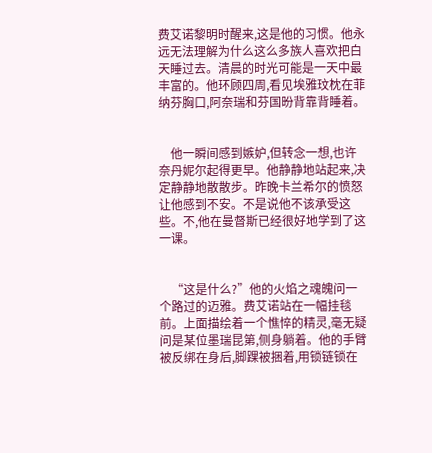费艾诺黎明时醒来,这是他的习惯。他永远无法理解为什么这么多族人喜欢把白天睡过去。清晨的时光可能是一天中最丰富的。他环顾四周,看见埃雅玟枕在菲纳芬胸口,阿奈瑞和芬国昐背靠背睡着。


    他一瞬间感到嫉妒,但转念一想,也许奈丹妮尔起得更早。他静静地站起来,决定静静地散散步。昨晚卡兰希尔的愤怒让他感到不安。不是说他不该承受这些。不,他在曼督斯已经很好地学到了这一课。


    “这是什么?”他的火焰之魂魄问一个路过的迈雅。费艾诺站在一幅挂毯前。上面描绘着一个憔悴的精灵,毫无疑问是某位墨瑞昆第,侧身躺着。他的手臂被反绑在身后,脚踝被捆着,用锁链锁在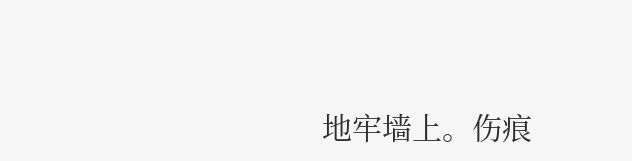地牢墙上。伤痕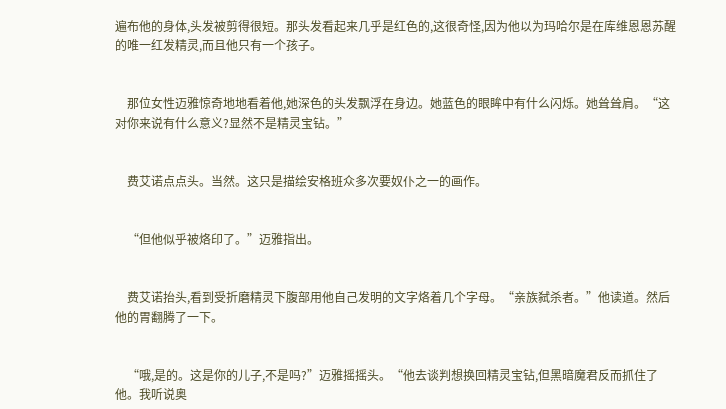遍布他的身体,头发被剪得很短。那头发看起来几乎是红色的,这很奇怪,因为他以为玛哈尔是在库维恩恩苏醒的唯一红发精灵,而且他只有一个孩子。


    那位女性迈雅惊奇地地看着他,她深色的头发飘浮在身边。她蓝色的眼眸中有什么闪烁。她耸耸肩。“这对你来说有什么意义?显然不是精灵宝钻。”


    费艾诺点点头。当然。这只是描绘安格班众多次要奴仆之一的画作。


    “但他似乎被烙印了。”迈雅指出。


    费艾诺抬头,看到受折磨精灵下腹部用他自己发明的文字烙着几个字母。“亲族弑杀者。”他读道。然后他的胃翻腾了一下。


    “哦,是的。这是你的儿子,不是吗?”迈雅摇摇头。“他去谈判想换回精灵宝钻,但黑暗魔君反而抓住了他。我听说奥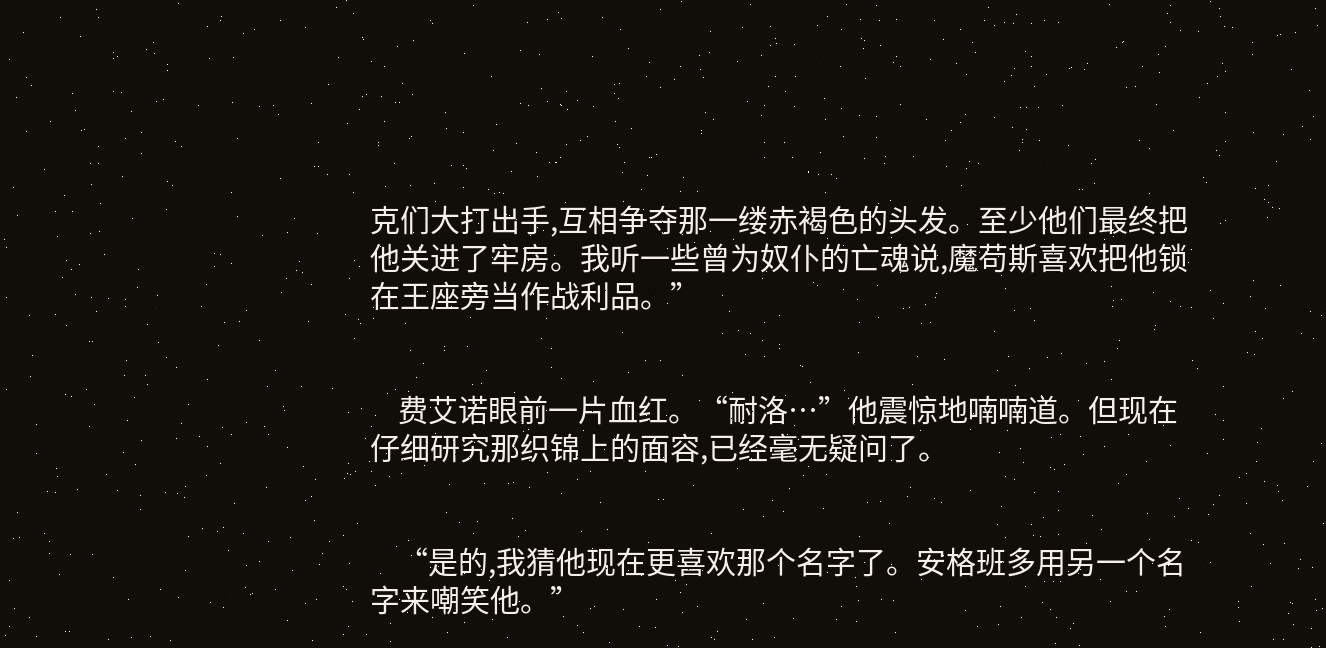克们大打出手,互相争夺那一缕赤褐色的头发。至少他们最终把他关进了牢房。我听一些曾为奴仆的亡魂说,魔苟斯喜欢把他锁在王座旁当作战利品。”


    费艾诺眼前一片血红。“耐洛…”他震惊地喃喃道。但现在仔细研究那织锦上的面容,已经毫无疑问了。


    “是的,我猜他现在更喜欢那个名字了。安格班多用另一个名字来嘲笑他。”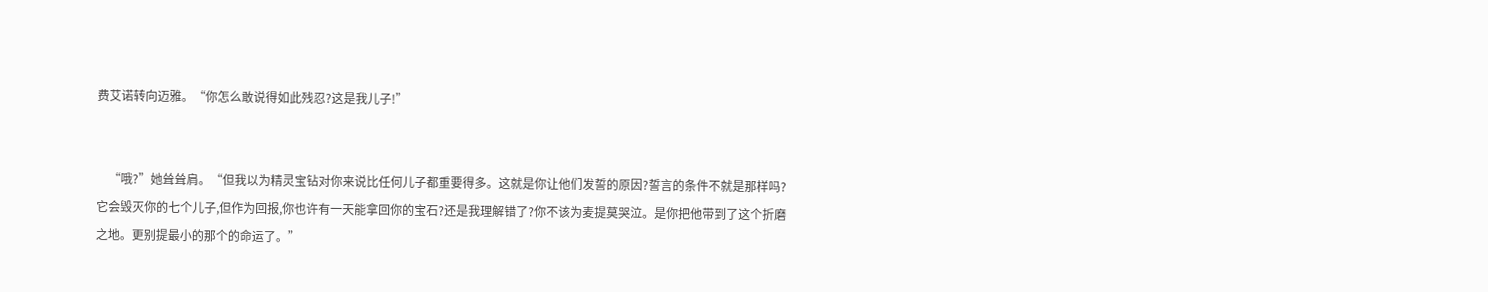费艾诺转向迈雅。“你怎么敢说得如此残忍?这是我儿子!”


    “哦?”她耸耸肩。“但我以为精灵宝钻对你来说比任何儿子都重要得多。这就是你让他们发誓的原因?誓言的条件不就是那样吗?它会毁灭你的七个儿子,但作为回报,你也许有一天能拿回你的宝石?还是我理解错了?你不该为麦提莫哭泣。是你把他带到了这个折磨之地。更别提最小的那个的命运了。”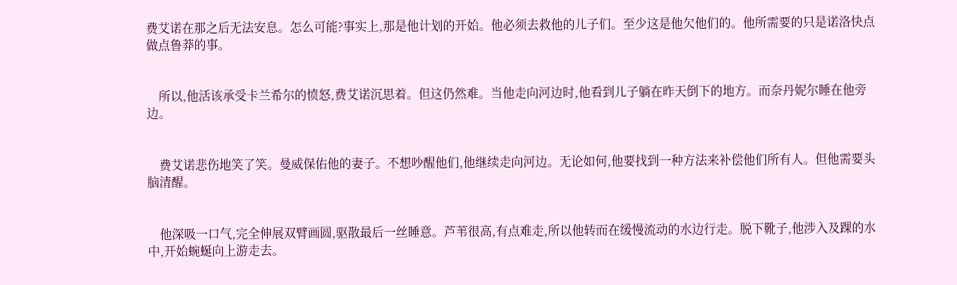费艾诺在那之后无法安息。怎么可能?事实上,那是他计划的开始。他必须去救他的儿子们。至少这是他欠他们的。他所需要的只是诺洛快点做点鲁莽的事。


    所以,他活该承受卡兰希尔的愤怒,费艾诺沉思着。但这仍然难。当他走向河边时,他看到儿子躺在昨天倒下的地方。而奈丹妮尔睡在他旁边。


    费艾诺悲伤地笑了笑。曼威保佑他的妻子。不想吵醒他们,他继续走向河边。无论如何,他要找到一种方法来补偿他们所有人。但他需要头脑清醒。


    他深吸一口气,完全伸展双臂画圆,驱散最后一丝睡意。芦苇很高,有点难走,所以他转而在缓慢流动的水边行走。脱下靴子,他涉入及踝的水中,开始蜿蜒向上游走去。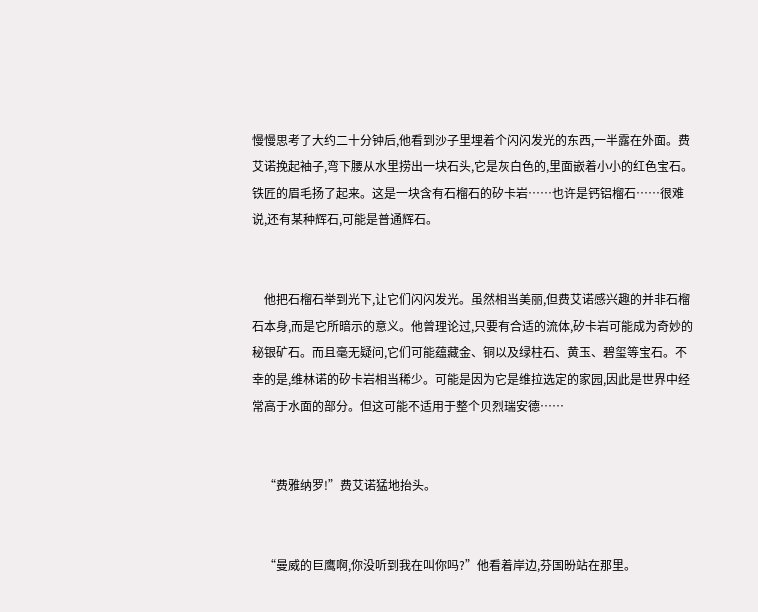慢慢思考了大约二十分钟后,他看到沙子里埋着个闪闪发光的东西,一半露在外面。费艾诺挽起袖子,弯下腰从水里捞出一块石头,它是灰白色的,里面嵌着小小的红色宝石。铁匠的眉毛扬了起来。这是一块含有石榴石的矽卡岩……也许是钙铝榴石……很难说,还有某种辉石,可能是普通辉石。


    他把石榴石举到光下,让它们闪闪发光。虽然相当美丽,但费艾诺感兴趣的并非石榴石本身,而是它所暗示的意义。他曾理论过,只要有合适的流体,矽卡岩可能成为奇妙的秘银矿石。而且毫无疑问,它们可能蕴藏金、铜以及绿柱石、黄玉、碧玺等宝石。不幸的是,维林诺的矽卡岩相当稀少。可能是因为它是维拉选定的家园,因此是世界中经常高于水面的部分。但这可能不适用于整个贝烈瑞安德……


    “费雅纳罗!”费艾诺猛地抬头。


    “曼威的巨鹰啊,你没听到我在叫你吗?”他看着岸边,芬国昐站在那里。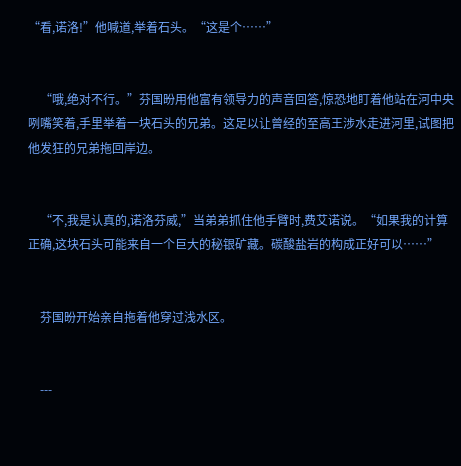“看,诺洛!”他喊道,举着石头。“这是个……”


    “哦,绝对不行。”芬国昐用他富有领导力的声音回答,惊恐地盯着他站在河中央咧嘴笑着,手里举着一块石头的兄弟。这足以让曾经的至高王涉水走进河里,试图把他发狂的兄弟拖回岸边。


    “不,我是认真的,诺洛芬威,”当弟弟抓住他手臂时,费艾诺说。“如果我的计算正确,这块石头可能来自一个巨大的秘银矿藏。碳酸盐岩的构成正好可以……”


    芬国昐开始亲自拖着他穿过浅水区。


    ---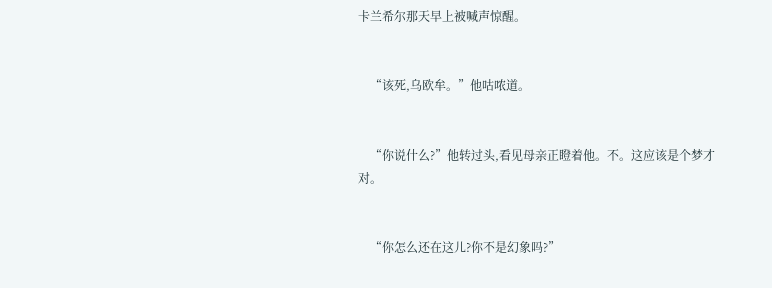卡兰希尔那天早上被喊声惊醒。


    “该死,乌欧牟。”他咕哝道。


    “你说什么?”他转过头,看见母亲正瞪着他。不。这应该是个梦才对。


    “你怎么还在这儿?你不是幻象吗?”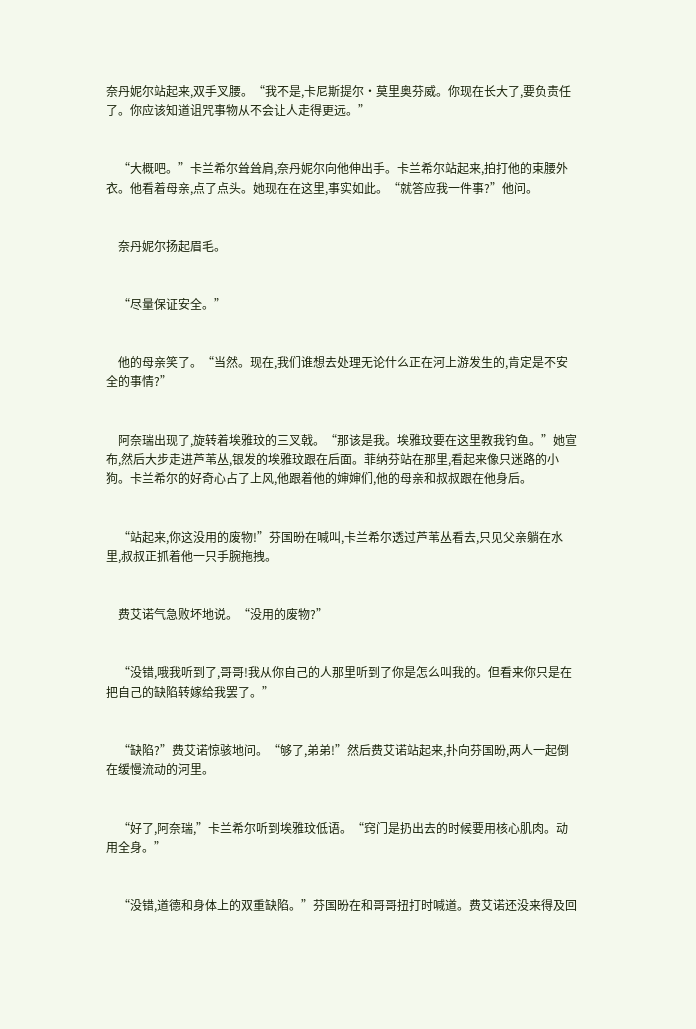奈丹妮尔站起来,双手叉腰。“我不是,卡尼斯提尔·莫里奥芬威。你现在长大了,要负责任了。你应该知道诅咒事物从不会让人走得更远。”


    “大概吧。”卡兰希尔耸耸肩,奈丹妮尔向他伸出手。卡兰希尔站起来,拍打他的束腰外衣。他看着母亲,点了点头。她现在在这里,事实如此。“就答应我一件事?”他问。


    奈丹妮尔扬起眉毛。


    “尽量保证安全。”


    他的母亲笑了。“当然。现在,我们谁想去处理无论什么正在河上游发生的,肯定是不安全的事情?”


    阿奈瑞出现了,旋转着埃雅玟的三叉戟。“那该是我。埃雅玟要在这里教我钓鱼。”她宣布,然后大步走进芦苇丛,银发的埃雅玟跟在后面。菲纳芬站在那里,看起来像只迷路的小狗。卡兰希尔的好奇心占了上风,他跟着他的婶婶们,他的母亲和叔叔跟在他身后。


    “站起来,你这没用的废物!”芬国昐在喊叫,卡兰希尔透过芦苇丛看去,只见父亲躺在水里,叔叔正抓着他一只手腕拖拽。


    费艾诺气急败坏地说。“没用的废物?”


    “没错,哦我听到了,哥哥!我从你自己的人那里听到了你是怎么叫我的。但看来你只是在把自己的缺陷转嫁给我罢了。”


    “缺陷?”费艾诺惊骇地问。“够了,弟弟!”然后费艾诺站起来,扑向芬国昐,两人一起倒在缓慢流动的河里。


    “好了,阿奈瑞,”卡兰希尔听到埃雅玟低语。“窍门是扔出去的时候要用核心肌肉。动用全身。”


    “没错,道德和身体上的双重缺陷。”芬国昐在和哥哥扭打时喊道。费艾诺还没来得及回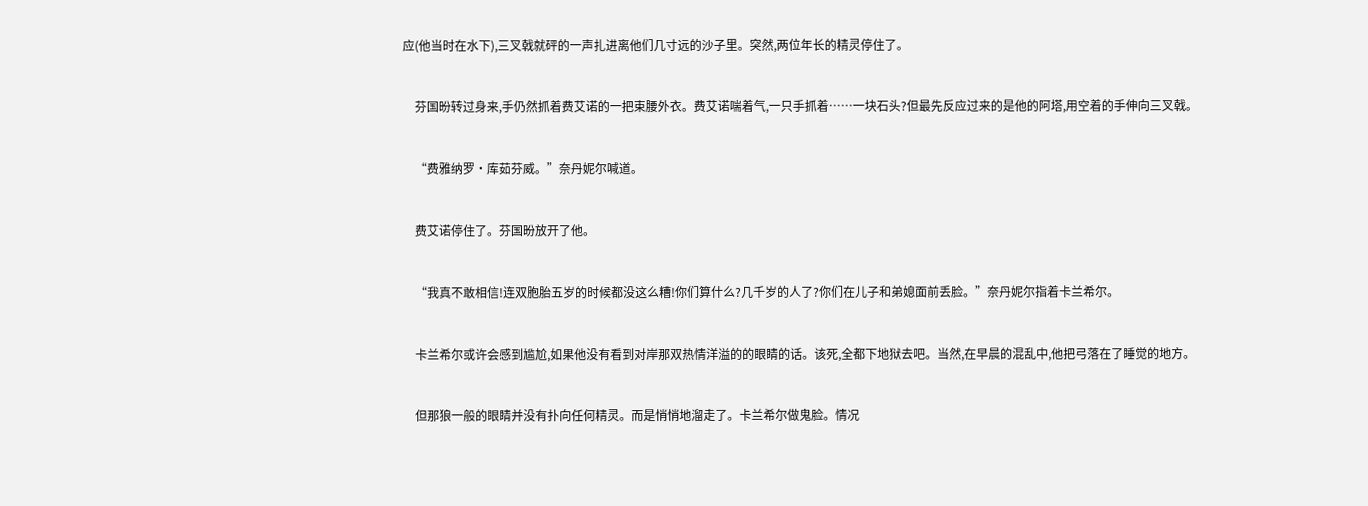应(他当时在水下),三叉戟就砰的一声扎进离他们几寸远的沙子里。突然,两位年长的精灵停住了。


    芬国昐转过身来,手仍然抓着费艾诺的一把束腰外衣。费艾诺喘着气,一只手抓着……一块石头?但最先反应过来的是他的阿塔,用空着的手伸向三叉戟。


    “费雅纳罗·库茹芬威。”奈丹妮尔喊道。


    费艾诺停住了。芬国昐放开了他。


    “我真不敢相信!连双胞胎五岁的时候都没这么糟!你们算什么?几千岁的人了?你们在儿子和弟媳面前丢脸。”奈丹妮尔指着卡兰希尔。


    卡兰希尔或许会感到尴尬,如果他没有看到对岸那双热情洋溢的的眼睛的话。该死,全都下地狱去吧。当然,在早晨的混乱中,他把弓落在了睡觉的地方。


    但那狼一般的眼睛并没有扑向任何精灵。而是悄悄地溜走了。卡兰希尔做鬼脸。情况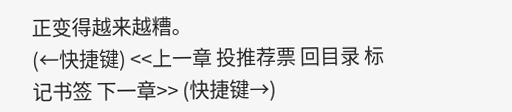正变得越来越糟。
(←快捷键) <<上一章 投推荐票 回目录 标记书签 下一章>> (快捷键→)